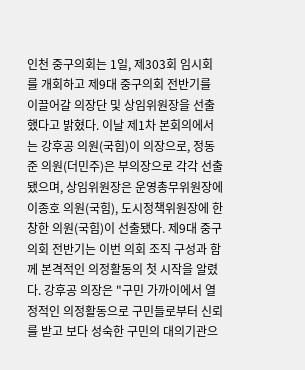인천 중구의회는 1일, 제303회 임시회를 개회하고 제9대 중구의회 전반기를 이끌어갈 의장단 및 상임위원장을 선출했다고 밝혔다. 이날 제1차 본회의에서는 강후공 의원(국힘)이 의장으로, 정동준 의원(더민주)은 부의장으로 각각 선출됐으며, 상임위원장은 운영총무위원장에 이종호 의원(국힘), 도시정책위원장에 한창한 의원(국힘)이 선출됐다. 제9대 중구의회 전반기는 이번 의회 조직 구성과 함께 본격적인 의정활동의 첫 시작을 알렸다. 강후공 의장은 "구민 가까이에서 열정적인 의정활동으로 구민들로부터 신뢰를 받고 보다 성숙한 구민의 대의기관으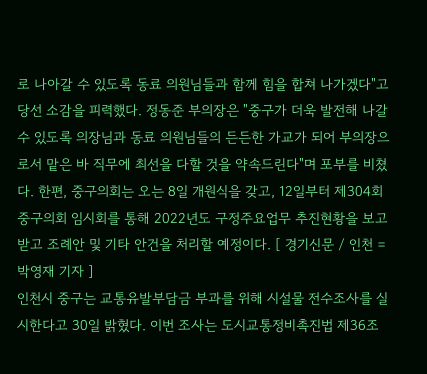로 나아갈 수 있도록 동료 의원님들과 함께 힘을 합쳐 나가겠다"고 당선 소감을 피력했다. 정동준 부의장은 "중구가 더욱 발전해 나갈 수 있도록 의장님과 동료 의원님들의 든든한 가교가 되어 부의장으로서 맡은 바 직무에 최선을 다할 것을 약속드린다"며 포부를 비쳤다. 한편, 중구의회는 오는 8일 개원식을 갖고, 12일부터 제304회 중구의회 임시회를 통해 2022년도 구정주요업무 추진현황을 보고받고 조례안 및 기타 안건을 처리할 예정이다. [ 경기신문 / 인천 = 박영재 기자 ]
인천시 중구는 교통유발부담금 부과를 위해 시설물 전수조사를 실시한다고 30일 밝혔다. 이번 조사는 도시교통정비촉진법 제36조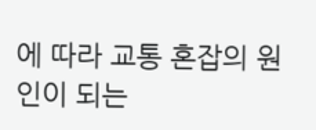에 따라 교통 혼잡의 원인이 되는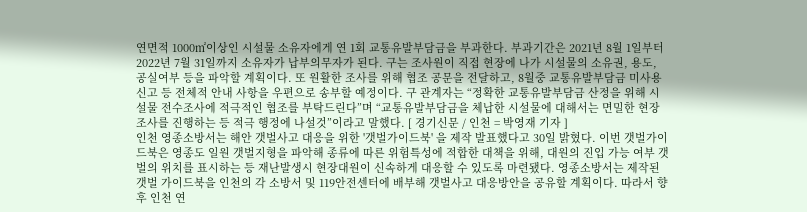연면적 1000㎡이상인 시설물 소유자에게 연 1회 교통유발부담금을 부과한다. 부과기간은 2021년 8월 1일부터 2022년 7월 31일까지 소유자가 납부의무자가 된다. 구는 조사원이 직접 현장에 나가 시설물의 소유권, 용도, 공실여부 등을 파악할 계획이다. 또 원활한 조사를 위해 협조 공문을 전달하고, 8월중 교통유발부담금 미사용신고 등 전체적 안내 사항을 우편으로 송부할 예정이다. 구 관계자는 “정확한 교통유발부담금 산정을 위해 시설물 전수조사에 적극적인 협조를 부탁드린다”며 “교통유발부담금을 체납한 시설물에 대해서는 면밀한 현장조사를 진행하는 등 적극 행정에 나설것”이라고 말했다. [ 경기신문 / 인천 = 박영재 기자 ]
인천 영종소방서는 해안 갯벌사고 대응을 위한 '갯벌가이드북' 을 제작 발표했다고 30일 밝혔다. 이번 갯벌가이드북은 영종도 일원 갯벌지형을 파악해 종류에 따른 위험특성에 적합한 대책을 위해, 대원의 진입 가능 여부 갯벌의 위치를 표시하는 등 재난발생시 현장대원이 신속하게 대응할 수 있도록 마련됐다. 영종소방서는 제작된 갯벌 가이드북을 인천의 각 소방서 및 119안전센터에 배부해 갯벌사고 대응방안을 공유할 계획이다. 따라서 향후 인천 연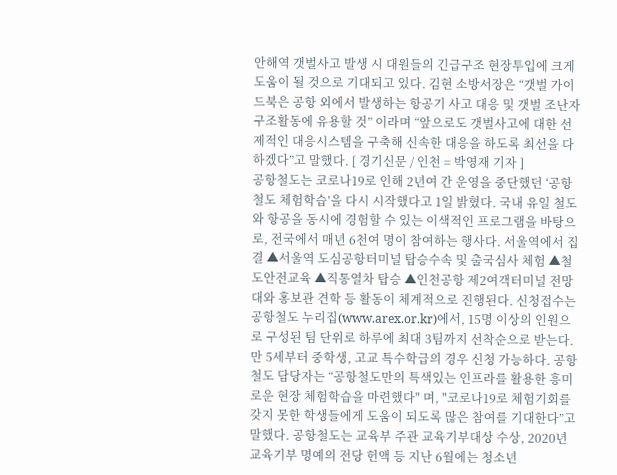안해역 갯벌사고 발생 시 대원들의 긴급구조 현장투입에 크게 도움이 될 것으로 기대되고 있다. 김현 소방서장은 “갯벌 가이드북은 공항 외에서 발생하는 항공기 사고 대응 및 갯벌 조난자 구조활동에 유용할 것” 이라며 “앞으로도 갯벌사고에 대한 선제적인 대응시스템을 구축해 신속한 대응을 하도록 최선을 다하겠다”고 말했다. [ 경기신문 / 인천 = 박영재 기자 ]
공항철도는 코로나19로 인해 2년여 간 운영을 중단했던 ‘공항철도 체험학습’을 다시 시작했다고 1일 밝혔다. 국내 유일 철도와 항공을 동시에 경험할 수 있는 이색적인 프로그램을 바탕으로, 전국에서 매년 6천여 명이 참여하는 행사다. 서울역에서 집결 ▲서울역 도심공항터미널 탑승수속 및 출국심사 체험 ▲철도안전교육 ▲직통열차 탑승 ▲인천공항 제2여객터미널 전망대와 홍보관 견학 등 활동이 체계적으로 진행된다. 신청접수는 공항철도 누리집(www.arex.or.kr)에서, 15명 이상의 인원으로 구성된 팀 단위로 하루에 최대 3팀까지 선착순으로 받는다. 만 5세부터 중학생, 고교 특수학급의 경우 신청 가능하다. 공항철도 담당자는 “공항철도만의 특색있는 인프라를 활용한 흥미로운 현장 체험학습을 마련했다" 며, "코로나19로 체험기회를 갖지 못한 학생들에게 도움이 되도록 많은 참여를 기대한다”고 말했다. 공항철도는 교육부 주관 교육기부대상 수상, 2020년 교육기부 명예의 전당 헌액 등 지난 6월에는 청소년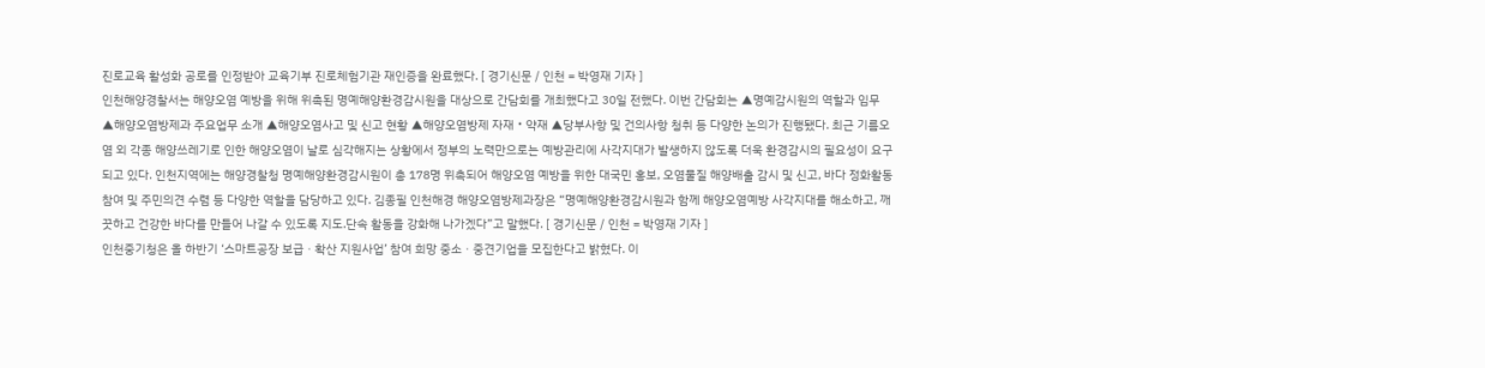진로교육 활성화 공로를 인정받아 교육기부 진로체험기관 재인증을 완료했다. [ 경기신문 / 인천 = 박영재 기자 ]
인천해양경찰서는 해양오염 예방을 위해 위촉된 명예해양환경감시원을 대상으로 간담회를 개최했다고 30일 전했다. 이번 간담회는 ▲명예감시원의 역할과 임무 ▲해양오염방제과 주요업무 소개 ▲해양오염사고 및 신고 현황 ▲해양오염방제 자재‧약재 ▲당부사항 및 건의사항 청취 등 다양한 논의가 진행됐다. 최근 기름오염 외 각종 해양쓰레기로 인한 해양오염이 날로 심각해지는 상황에서 정부의 노력만으로는 예방관리에 사각지대가 발생하지 않도록 더욱 환경감시의 필요성이 요구되고 있다. 인천지역에는 해양경찰청 명예해양환경감시원이 총 178명 위촉되어 해양오염 예방을 위한 대국민 홍보, 오염물질 해양배출 감시 및 신고, 바다 정화활동 참여 및 주민의견 수렴 등 다양한 역할을 담당하고 있다. 김종필 인천해경 해양오염방제과장은 “명예해양환경감시원과 함께 해양오염예방 사각지대를 해소하고, 깨끗하고 건강한 바다를 만들어 나갈 수 있도록 지도.단속 활동을 강화해 나가겠다”고 말했다. [ 경기신문 / 인천 = 박영재 기자 ]
인천중기청은 올 하반기 ‘스마트공장 보급ㆍ확산 지원사업’ 참여 희망 중소ㆍ중견기업을 모집한다고 밝혔다. 이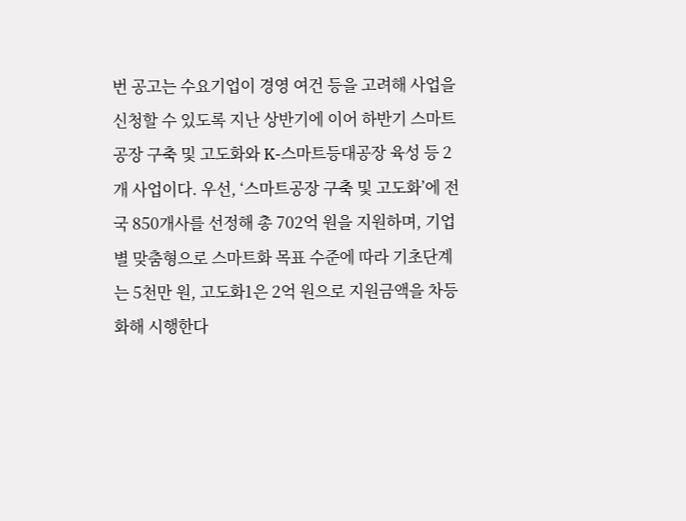번 공고는 수요기업이 경영 여건 등을 고려해 사업을 신청할 수 있도록 지난 상반기에 이어 하반기 스마트공장 구축 및 고도화와 K-스마트등대공장 육성 등 2개 사업이다. 우선, ‘스마트공장 구축 및 고도화’에 전국 850개사를 선정해 총 702억 원을 지원하며, 기업별 맞춤형으로 스마트화 목표 수준에 따라 기초단계는 5천만 원, 고도화1은 2억 원으로 지원금액을 차등화해 시행한다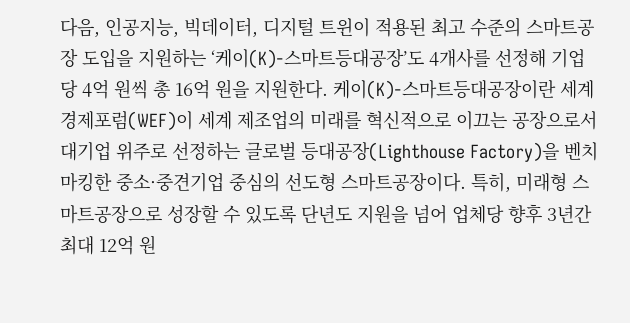다음, 인공지능, 빅데이터, 디지털 트윈이 적용된 최고 수준의 스마트공장 도입을 지원하는 ‘케이(K)-스마트등대공장’도 4개사를 선정해 기업당 4억 원씩 총 16억 원을 지원한다. 케이(K)-스마트등대공장이란 세계경제포럼(WEF)이 세계 제조업의 미래를 혁신적으로 이끄는 공장으로서 대기업 위주로 선정하는 글로벌 등대공장(Lighthouse Factory)을 벤치마킹한 중소·중견기업 중심의 선도형 스마트공장이다. 특히, 미래형 스마트공장으로 성장할 수 있도록 단년도 지원을 넘어 업체당 향후 3년간 최대 12억 원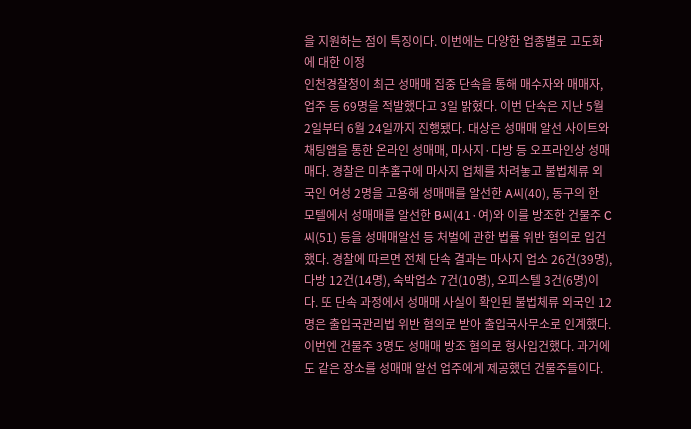을 지원하는 점이 특징이다. 이번에는 다양한 업종별로 고도화에 대한 이정
인천경찰청이 최근 성매매 집중 단속을 통해 매수자와 매매자, 업주 등 69명을 적발했다고 3일 밝혔다. 이번 단속은 지난 5월 2일부터 6월 24일까지 진행됐다. 대상은 성매매 알선 사이트와 채팅앱을 통한 온라인 성매매, 마사지·다방 등 오프라인상 성매매다. 경찰은 미추홀구에 마사지 업체를 차려놓고 불법체류 외국인 여성 2명을 고용해 성매매를 알선한 A씨(40), 동구의 한 모텔에서 성매매를 알선한 B씨(41·여)와 이를 방조한 건물주 C씨(51) 등을 성매매알선 등 처벌에 관한 법률 위반 혐의로 입건했다. 경찰에 따르면 전체 단속 결과는 마사지 업소 26건(39명), 다방 12건(14명), 숙박업소 7건(10명), 오피스텔 3건(6명)이다. 또 단속 과정에서 성매매 사실이 확인된 불법체류 외국인 12명은 출입국관리법 위반 혐의로 받아 출입국사무소로 인계했다. 이번엔 건물주 3명도 성매매 방조 혐의로 형사입건했다. 과거에도 같은 장소를 성매매 알선 업주에게 제공했던 건물주들이다.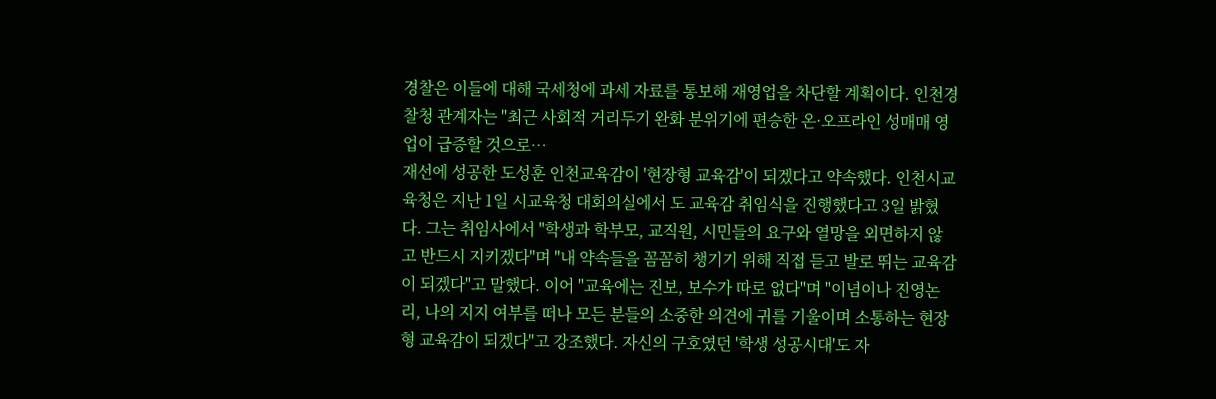경찰은 이들에 대해 국세청에 과세 자료를 통보해 재영업을 차단할 계획이다. 인천경찰청 관계자는 "최근 사회적 거리두기 완화 분위기에 편승한 온·오프라인 성매매 영업이 급증할 것으로…
재선에 성공한 도성훈 인천교육감이 '현장형 교육감'이 되겠다고 약속했다. 인천시교육청은 지난 1일 시교육청 대회의실에서 도 교육감 취임식을 진행했다고 3일 밝혔다. 그는 취임사에서 "학생과 학부모, 교직원, 시민들의 요구와 열망을 외면하지 않고 반드시 지키겠다"며 "내 약속들을 꼼꼼히 챙기기 위해 직접 듣고 발로 뛰는 교육감이 되겠다"고 말했다. 이어 "교육에는 진보, 보수가 따로 없다"며 "이념이나 진영논리, 나의 지지 여부를 떠나 모든 분들의 소중한 의견에 귀를 기울이며 소통하는 현장형 교육감이 되겠다"고 강조했다. 자신의 구호였던 '학생 성공시대'도 자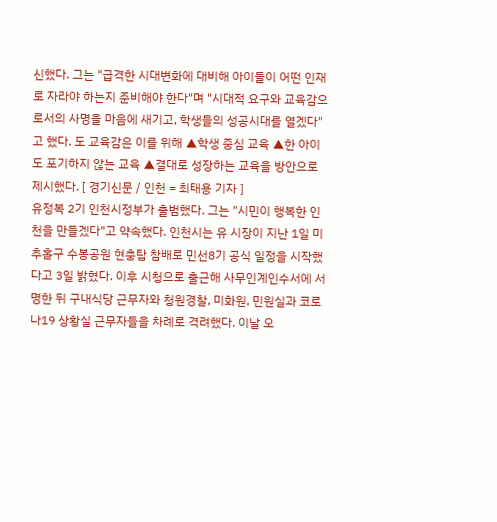신했다. 그는 "급격한 시대변화에 대비해 아이들이 어떤 인재로 자라야 하는지 준비해야 한다"며 "시대적 요구와 교육감으로서의 사명을 마음에 새기고, 학생들의 성공시대를 열겠다"고 했다. 도 교육감은 이를 위해 ▲학생 중심 교육 ▲한 아이도 포기하지 않는 교육 ▲결대로 성장하는 교육을 방안으로 제시했다. [ 경기신문 / 인천 = 최태용 기자 ]
유정복 2기 인천시정부가 출범했다. 그는 "시민이 행복한 인천을 만들겠다"고 약속했다. 인천시는 유 시장이 지난 1일 미추홀구 수봉공원 현충탑 참배로 민선8기 공식 일정을 시작했다고 3일 밝혔다. 이후 시청으로 출근해 사무인계인수서에 서명한 뒤 구내식당 근무자와 청원경찰, 미화원, 민원실과 코로나19 상황실 근무자들을 차례로 격려했다. 이날 오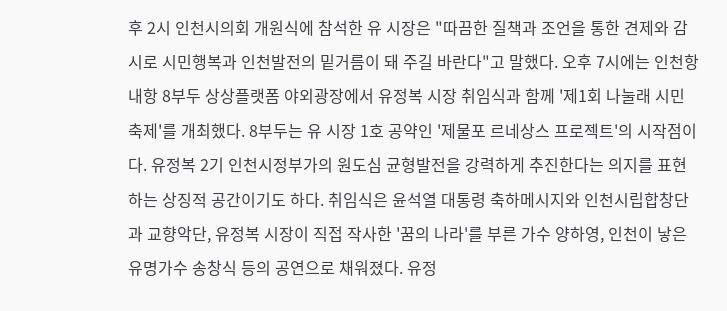후 2시 인천시의회 개원식에 참석한 유 시장은 "따끔한 질책과 조언을 통한 견제와 감시로 시민행복과 인천발전의 밑거름이 돼 주길 바란다"고 말했다. 오후 7시에는 인천항 내항 8부두 상상플랫폼 야외광장에서 유정복 시장 취임식과 함께 '제1회 나눌래 시민축제'를 개최했다. 8부두는 유 시장 1호 공약인 '제물포 르네상스 프로젝트'의 시작점이다. 유정복 2기 인천시정부가의 원도심 균형발전을 강력하게 추진한다는 의지를 표현하는 상징적 공간이기도 하다. 취임식은 윤석열 대통령 축하메시지와 인천시립합창단과 교향악단, 유정복 시장이 직접 작사한 '꿈의 나라'를 부른 가수 양하영, 인천이 낳은 유명가수 송창식 등의 공연으로 채워졌다. 유정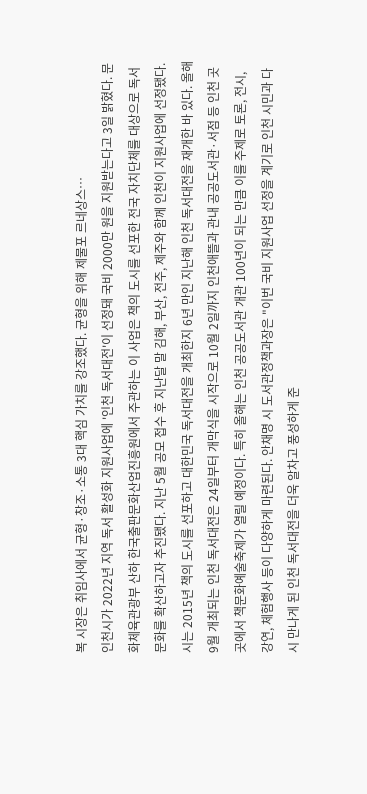복 시장은 취임사에서 균형·창조·소통 3대 핵심 가치를 강조했다. 균형을 위해 제물포 르네상스…
인천시가 2022년 지역 독서 활성화 지원사업에 '인천 독서대전'이 선정돼 국비 2000만 원을 지원받는다고 3일 밝혔다. 문화체육관광부 산하 한국출판문화산업진흥원에서 주관하는 이 사업은 책의 도시를 선포한 전국 자치단체를 대상으로 독서 문화를 확산하고자 추진됐다. 지난 5월 공모 접수 후 지난달 말 김해, 부산, 전주, 제주와 함께 인천이 지원사업에 선정됐다. 시는 2015년 책의 도시를 선포하고 대한민국 독서대전을 개최한지 6년 만인 지난해 인천 독서대전을 재개한 바 있다. 올해 9월 개최되는 인천 독서대전은 24일부터 개막식을 시작으로 10월 2일까지 인천애뜰과 관내 공공도서관·서점 등 인천 곳곳에서 책문화예술축제가 열릴 예정이다. 특히 올해는 인천 공공도서관 개관 100년이 되는 만큼 이를 주제로 토론, 전시, 강연, 체험행사 등이 다양하게 마련된다. 안채명 시 도서관정책과장은 "이번 국비 지원사업 선정을 계기로 인천 시민과 다시 만나게 된 인천 독서대전을 더욱 알차고 풍성하게 준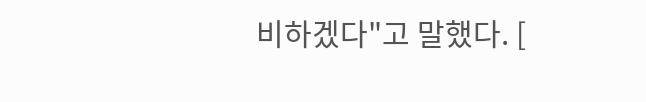비하겠다"고 말했다. [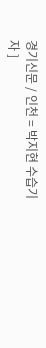경기신문 / 인천 = 박지현 수습기자 ]